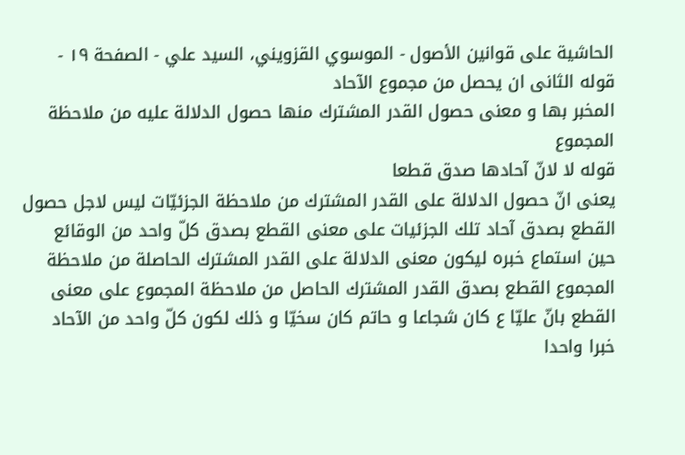الحاشية على قوانين الأصول - الموسوي القزويني، السيد علي - الصفحة ١٩ - قوله الثانى ان يحصل من مجموع الآحاد
المخبر بها و معنى حصول القدر المشترك منها حصول الدلالة عليه من ملاحظة المجموع
قوله لا لانّ آحادها صدق قطعا
يعنى انّ حصول الدلالة على القدر المشترك من ملاحظة الجزئيّات ليس لاجل حصول القطع بصدق آحاد تلك الجزئيات على معنى القطع بصدق كلّ واحد من الوقائع حين استماع خبره ليكون معنى الدلالة على القدر المشترك الحاصلة من ملاحظة المجموع القطع بصدق القدر المشترك الحاصل من ملاحظة المجموع على معنى القطع بانّ عليّا ع كان شجاعا و حاتم كان سخيّا و ذلك لكون كلّ واحد من الآحاد خبرا واحدا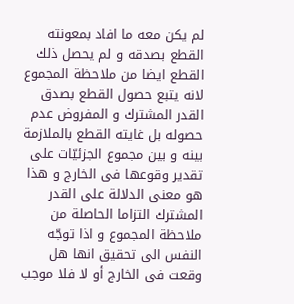لم يكن معه ما افاد بمعونته القطع بصدقه و لم يحصل ذلك القطع ايضا من ملاحظة المجموع لانه يتبع حصول القطع بصدق القدر المشترك و المفروض عدم حصوله بل غايته القطع بالملازمة بينه و بين مجموع الجزئيّات على تقدير وقوعها فى الخارج و هذا هو معنى الدلالة على القدر المشترك التزاما الحاصلة من ملاحظة المجموع و اذا توجّه النفس الى تحقيق انها هل وقعت فى الخارج أو لا فلا موجب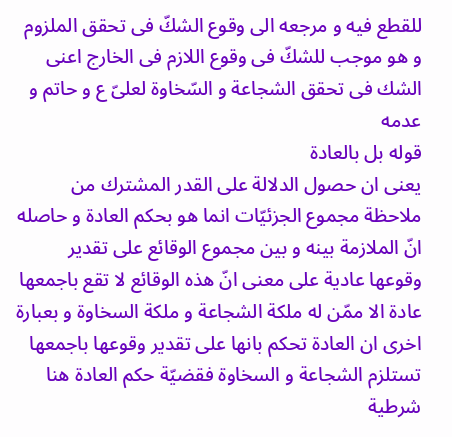للقطع فيه و مرجعه الى وقوع الشكّ فى تحقق الملزوم و هو موجب للشكّ فى وقوع اللازم فى الخارج اعنى الشك فى تحقق الشجاعة و السّخاوة لعلىّ ع و حاتم و عدمه
قوله بل بالعادة
يعنى ان حصول الدلالة على القدر المشترك من ملاحظة مجموع الجزئيّات انما هو بحكم العادة و حاصله انّ الملازمة بينه و بين مجموع الوقائع على تقدير وقوعها عادية على معنى انّ هذه الوقائع لا تقع باجمعها عادة الا ممّن له ملكة الشجاعة و ملكة السخاوة و بعبارة اخرى ان العادة تحكم بانها على تقدير وقوعها باجمعها تستلزم الشجاعة و السخاوة فقضيّة حكم العادة هنا شرطية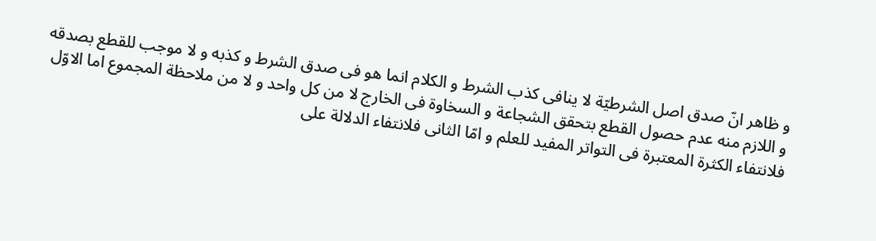و ظاهر انّ صدق اصل الشرطيّة لا ينافى كذب الشرط و الكلام انما هو فى صدق الشرط و كذبه و لا موجب للقطع بصدقه و اللازم منه عدم حصول القطع بتحقق الشجاعة و السخاوة فى الخارج لا من كل واحد و لا من ملاحظة المجموع اما الاوّل فلانتفاء الكثرة المعتبرة فى التواتر المفيد للعلم و امّا الثانى فلانتفاء الدلالة على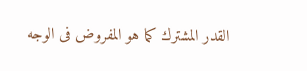القدر المشترك كما هو المفروض فى الوجه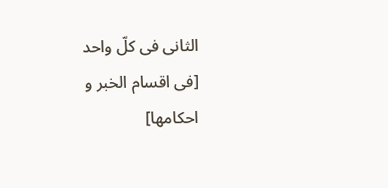الثانى فى كلّ واحد
[فى اقسام الخبر و احكامها]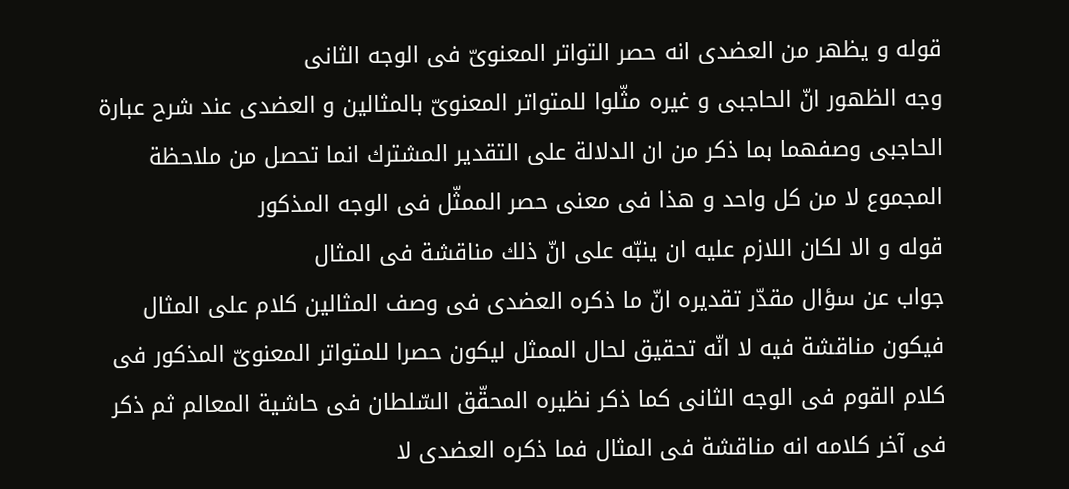قوله و يظهر من العضدى انه حصر التواتر المعنوىّ فى الوجه الثانى
وجه الظهور انّ الحاجبى و غيره مثّلوا للمتواتر المعنوىّ بالمثالين و العضدى عند شرح عبارة الحاجبى وصفهما بما ذكر من ان الدلالة على التقدير المشترك انما تحصل من ملاحظة المجموع لا من كل واحد و هذا فى معنى حصر الممثّل فى الوجه المذكور
قوله و الا لكان اللازم عليه ان ينبّه على انّ ذلك مناقشة فى المثال
جواب عن سؤال مقدّر تقديره انّ ما ذكره العضدى فى وصف المثالين كلام على المثال فيكون مناقشة فيه لا انّه تحقيق لحال الممثل ليكون حصرا للمتواتر المعنوىّ المذكور فى كلام القوم فى الوجه الثانى كما ذكر نظيره المحقّق السّلطان فى حاشية المعالم ثم ذكر فى آخر كلامه انه مناقشة فى المثال فما ذكره العضدى لا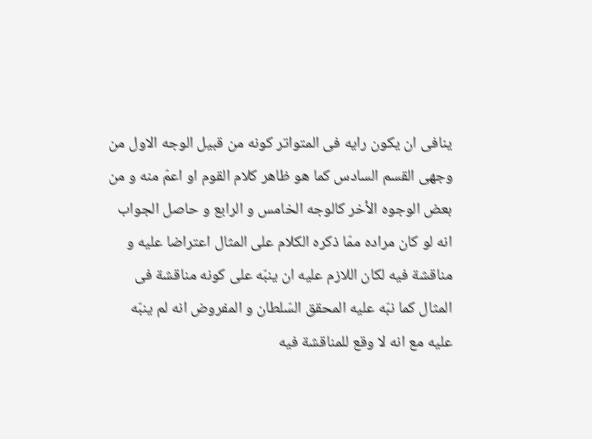ينافى ان يكون رايه فى المتواتر كونه من قبيل الوجه الاول من وجهى القسم السادس كما هو ظاهر كلام القوم او اعمّ منه و من بعض الوجوه الأخر كالوجه الخامس و الرابع و حاصل الجواب انه لو كان مراده ممّا ذكره الكلام على المثال اعتراضا عليه و مناقشة فيه لكان اللازم عليه ان ينبّه على كونه مناقشة فى المثال كما نبّه عليه المحقق السّلطان و المفروض انه لم ينبّه عليه مع انه لا وقع للمناقشة فيه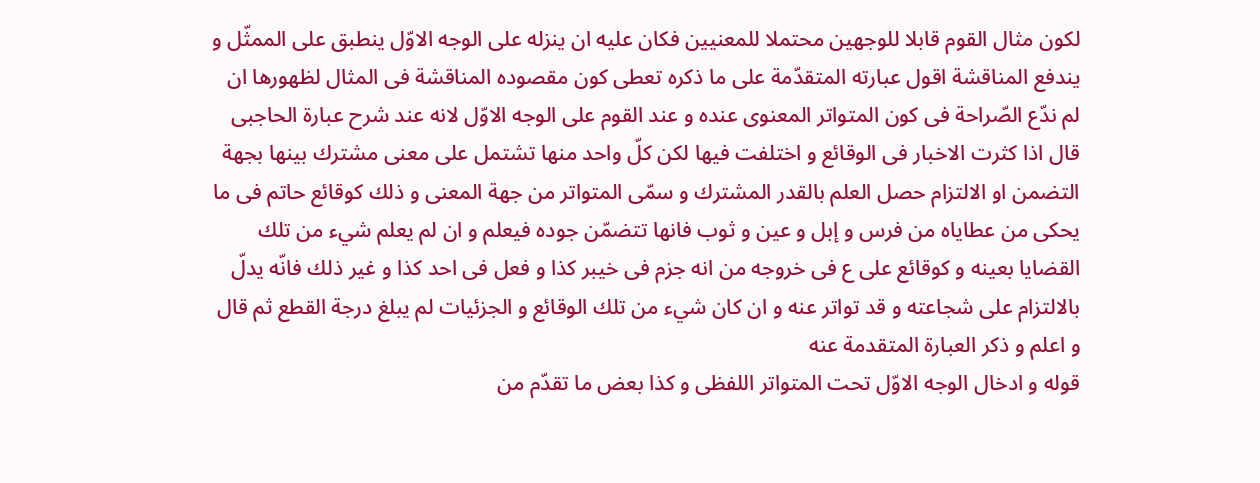لكون مثال القوم قابلا للوجهين محتملا للمعنيين فكان عليه ان ينزله على الوجه الاوّل ينطبق على الممثّل و يندفع المناقشة اقول عبارته المتقدّمة على ما ذكره تعطى كون مقصوده المناقشة فى المثال لظهورها ان لم ندّع الصّراحة فى كون المتواتر المعنوى عنده و عند القوم على الوجه الاوّل لانه عند شرح عبارة الحاجبى قال اذا كثرت الاخبار فى الوقائع و اختلفت فيها لكن كلّ واحد منها تشتمل على معنى مشترك بينها بجهة التضمن او الالتزام حصل العلم بالقدر المشترك و سمّى المتواتر من جهة المعنى و ذلك كوقائع حاتم فى ما يحكى من عطاياه من فرس و إبل و عين و ثوب فانها تتضمّن جوده فيعلم و ان لم يعلم شيء من تلك القضايا بعينه و كوقائع على ع فى خروجه من انه جزم فى خيبر كذا و فعل فى احد كذا و غير ذلك فانّه يدلّ بالالتزام على شجاعته و قد تواتر عنه و ان كان شيء من تلك الوقائع و الجزئيات لم يبلغ درجة القطع ثم قال و اعلم و ذكر العبارة المتقدمة عنه
قوله و ادخال الوجه الاوّل تحت المتواتر اللفظى و كذا بعض ما تقدّم من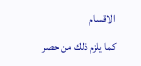الاقسام
كما يلزم ذلك من حصر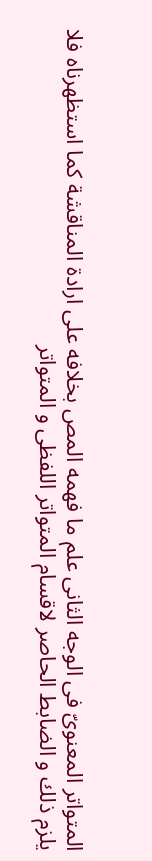المتواتر المعنوىّ فى الوجه الثانى علم ما فهمه المص بخلافه على ارادة المناقشة كما استظهرناه فلا يلزم ذلك و الضابط الحاصر لاقسام المتواتر اللفظى و المتواتر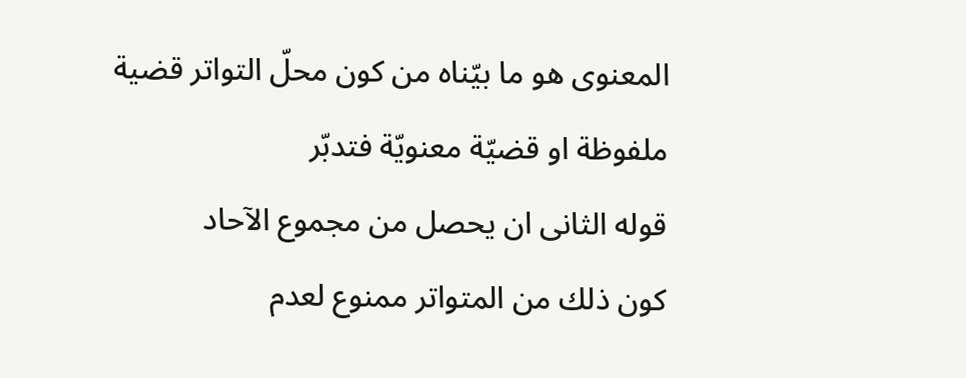المعنوى هو ما بيّناه من كون محلّ التواتر قضية ملفوظة او قضيّة معنويّة فتدبّر
قوله الثانى ان يحصل من مجموع الآحاد
كون ذلك من المتواتر ممنوع لعدم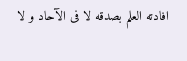افادته العلم بصدقه لا فى الآحاد و لا